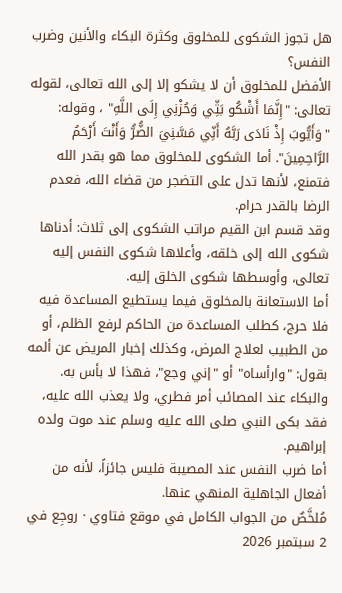هل تجوز الشكوى للمخلوق وكثرة البكاء والأنين وضرب النفس؟
الأفضل للمخلوق أن لا يشكو إلا إلى الله تعالى، لقوله تعالى: "إِنَّمَا أَشْكُو بَثِّي وَحُزْنِي إِلَى اللَّهِ" ، وقوله: "وَأَيُّوبَ إِذْ نَادَى رَبَّهُ أَنِّي مَسَّنِيَ الضُّرُّ وَأَنْتَ أَرْحَمُ الرَّاحِمِينَ". أما الشكوى للمخلوق مما هو بقدر الله فتمنع، لأنها تدل على التضجر من قضاء الله، فعدم الرضا بالقدر حرام.
وقد قسم ابن القيم مراتب الشكوى إلى ثلاث: أدناها شكوى الله إلى خلقه، وأعلاها شكوى النفس إليه تعالى، وأوسطها شكوى الخلق إليه.
أما الاستعانة بالمخلوق فيما يستطيع المساعدة فيه فلا حرج، كطلب المساعدة من الحاكم لرفع الظلم، أو من الطبيب لعلاج المرض، وكذلك إخبار المريض عن ألمه بقول: "وارأساه" أو "إني وجع"، فهذا لا بأس به.
والبكاء عند المصائب أمر فطري، ولا يعذب الله عليه، فقد بكى النبي صلى الله عليه وسلم عند موت ولده إبراهيم.
أما ضرب النفس عند المصيبة فليس جائزاً، لأنه من أفعال الجاهلية المنهي عنها.
مُلخَّصٌ من الجواب الكامل في موقع فتاوي · روجِع في 2 سبتمبر 2026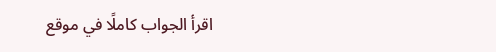اقرأ الجواب كاملًا في موقع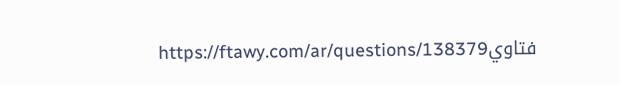فتاويhttps://ftawy.com/ar/questions/138379